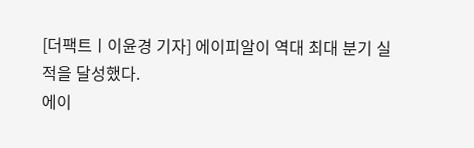[더팩트ㅣ이윤경 기자] 에이피알이 역대 최대 분기 실적을 달성했다.
에이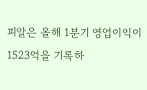피알은 올해 1분기 영업이익이 1523억을 기록하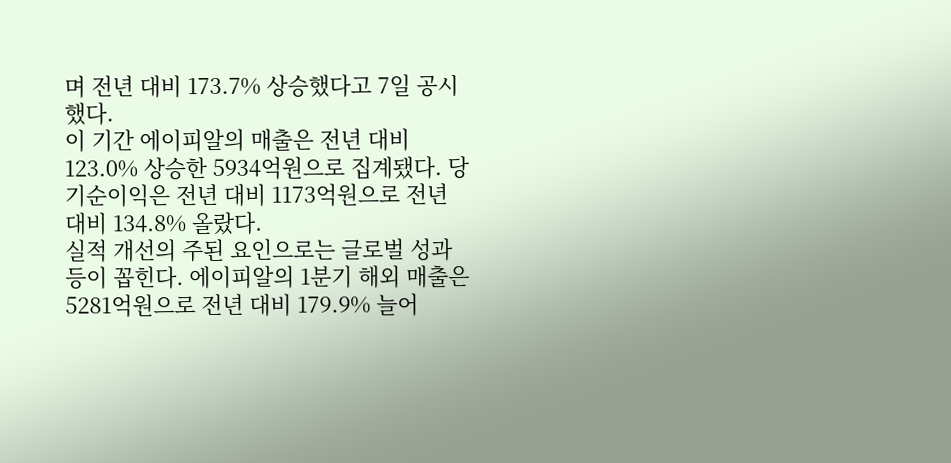며 전년 대비 173.7% 상승했다고 7일 공시했다.
이 기간 에이피알의 매출은 전년 대비 123.0% 상승한 5934억원으로 집계됐다. 당기순이익은 전년 대비 1173억원으로 전년 대비 134.8% 올랐다.
실적 개선의 주된 요인으로는 글로벌 성과 등이 꼽힌다. 에이피알의 1분기 해외 매출은 5281억원으로 전년 대비 179.9% 늘어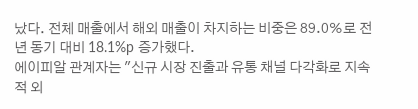났다. 전체 매출에서 해외 매출이 차지하는 비중은 89.0%로 전년 동기 대비 18.1%p 증가했다.
에이피알 관계자는 "신규 시장 진출과 유통 채널 다각화로 지속적 외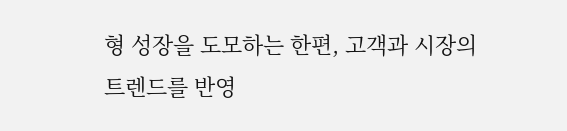형 성장을 도모하는 한편, 고객과 시장의 트렌드를 반영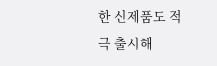한 신제품도 적극 출시해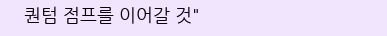퀀텀 점프를 이어갈 것"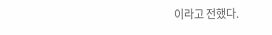이라고 전했다.